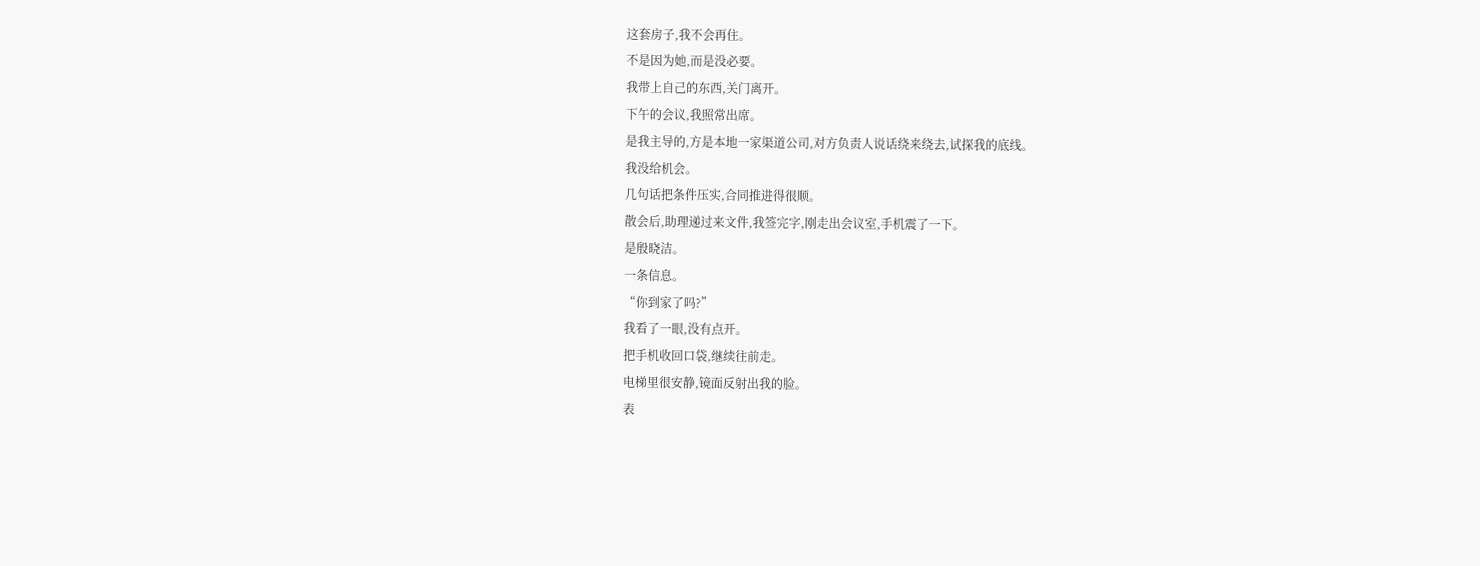这套房子,我不会再住。
不是因为她,而是没必要。
我带上自己的东西,关门离开。
下午的会议,我照常出席。
是我主导的,方是本地一家渠道公司,对方负责人说话绕来绕去,试探我的底线。
我没给机会。
几句话把条件压实,合同推进得很顺。
散会后,助理递过来文件,我签完字,刚走出会议室,手机震了一下。
是殷晓洁。
一条信息。
“你到家了吗?”
我看了一眼,没有点开。
把手机收回口袋,继续往前走。
电梯里很安静,镜面反射出我的脸。
表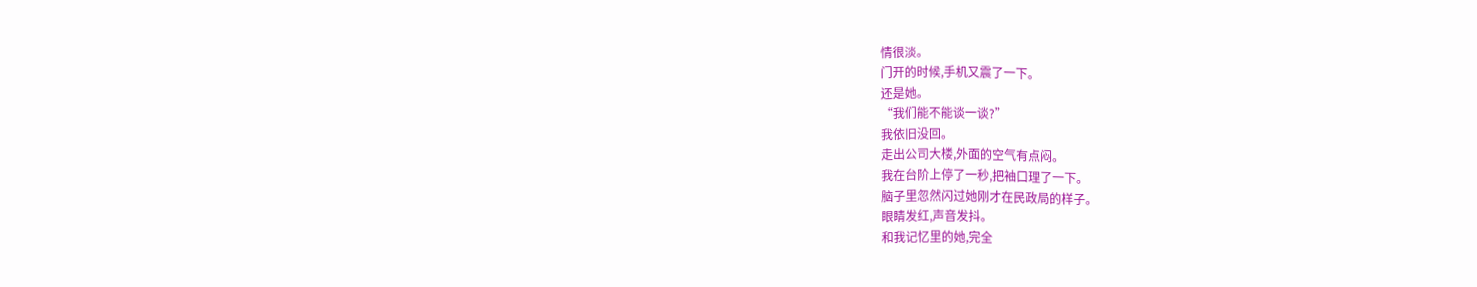情很淡。
门开的时候,手机又震了一下。
还是她。
“我们能不能谈一谈?”
我依旧没回。
走出公司大楼,外面的空气有点闷。
我在台阶上停了一秒,把袖口理了一下。
脑子里忽然闪过她刚才在民政局的样子。
眼睛发红,声音发抖。
和我记忆里的她,完全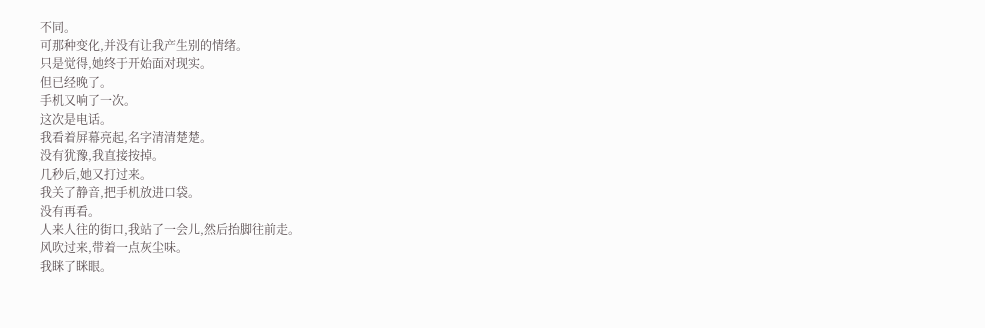不同。
可那种变化,并没有让我产生别的情绪。
只是觉得,她终于开始面对现实。
但已经晚了。
手机又响了一次。
这次是电话。
我看着屏幕亮起,名字清清楚楚。
没有犹豫,我直接按掉。
几秒后,她又打过来。
我关了静音,把手机放进口袋。
没有再看。
人来人往的街口,我站了一会儿,然后抬脚往前走。
风吹过来,带着一点灰尘味。
我眯了眯眼。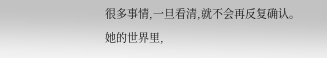很多事情,一旦看清,就不会再反复确认。
她的世界里,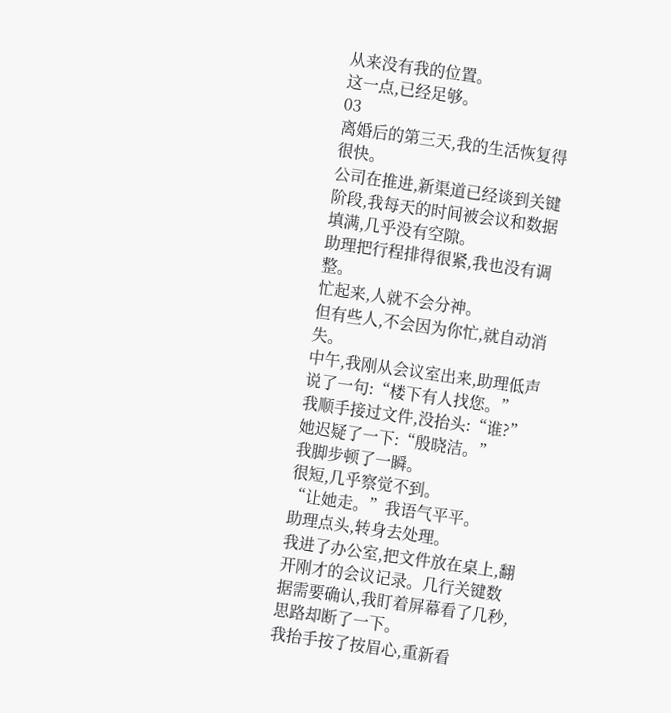从来没有我的位置。
这一点,已经足够。
03
离婚后的第三天,我的生活恢复得很快。
公司在推进,新渠道已经谈到关键阶段,我每天的时间被会议和数据填满,几乎没有空隙。
助理把行程排得很紧,我也没有调整。
忙起来,人就不会分神。
但有些人,不会因为你忙,就自动消失。
中午,我刚从会议室出来,助理低声说了一句:“楼下有人找您。”
我顺手接过文件,没抬头:“谁?”
她迟疑了一下:“殷晓洁。”
我脚步顿了一瞬。
很短,几乎察觉不到。
“让她走。”我语气平平。
助理点头,转身去处理。
我进了办公室,把文件放在桌上,翻开刚才的会议记录。几行关键数据需要确认,我盯着屏幕看了几秒,思路却断了一下。
我抬手按了按眉心,重新看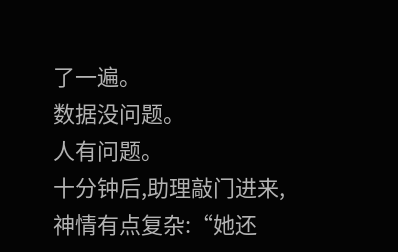了一遍。
数据没问题。
人有问题。
十分钟后,助理敲门进来,神情有点复杂:“她还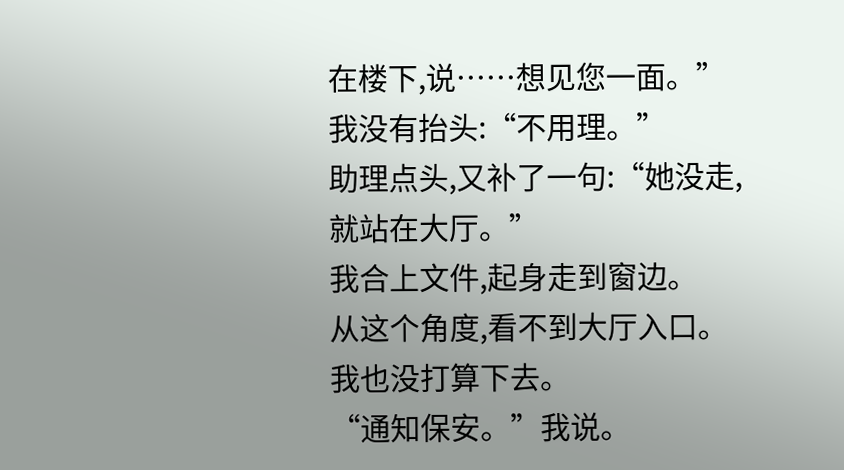在楼下,说……想见您一面。”
我没有抬头:“不用理。”
助理点头,又补了一句:“她没走,就站在大厅。”
我合上文件,起身走到窗边。
从这个角度,看不到大厅入口。
我也没打算下去。
“通知保安。”我说。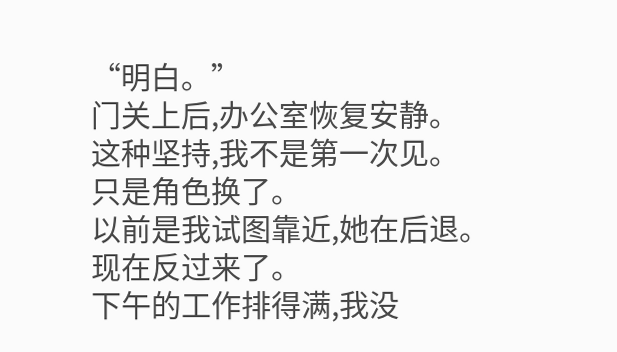“明白。”
门关上后,办公室恢复安静。
这种坚持,我不是第一次见。
只是角色换了。
以前是我试图靠近,她在后退。
现在反过来了。
下午的工作排得满,我没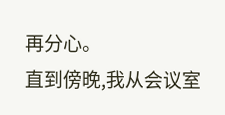再分心。
直到傍晚,我从会议室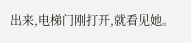出来,电梯门刚打开,就看见她。